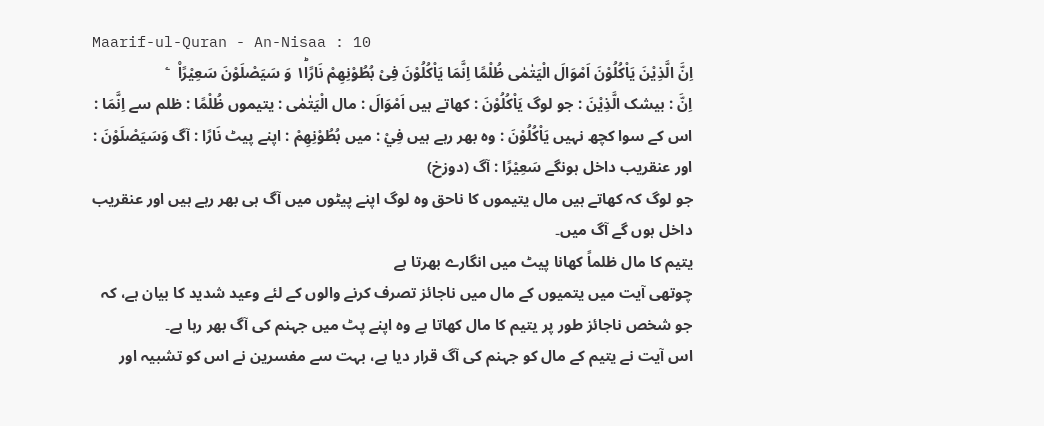Maarif-ul-Quran - An-Nisaa : 10
اِنَّ الَّذِیْنَ یَاْكُلُوْنَ اَمْوَالَ الْیَتٰمٰى ظُلْمًا اِنَّمَا یَاْكُلُوْنَ فِیْ بُطُوْنِهِمْ نَارًا١ؕ وَ سَیَصْلَوْنَ سَعِیْرًا۠   ۧ
اِنَّ : بیشک الَّذِيْنَ : جو لوگ يَاْكُلُوْنَ : کھاتے ہیں اَمْوَالَ : مال الْيَتٰمٰى : یتیموں ظُلْمًا : ظلم سے اِنَّمَا : اس کے سوا کچھ نہیں يَاْكُلُوْنَ : وہ بھر رہے ہیں فِيْ : میں بُطُوْنِھِمْ : اپنے پیٹ نَارًا : آگ وَسَيَصْلَوْنَ : اور عنقریب داخل ہونگے سَعِيْرًا : آگ (دوزخ)
جو لوگ کہ کھاتے ہیں مال یتیموں کا ناحق وہ لوگ اپنے پیٹوں میں آگ ہی بھر رہے ہیں اور عنقریب داخل ہوں گے آگ میں۔
یتیم کا مال ظلماً کھانا پیٹ میں انگارے بھرتا ہے
چوتھی آیت میں یتمیوں کے مال میں ناجائز تصرف کرنے والوں کے لئے وعید شدید کا بیان ہے، کہ جو شخص ناجائز طور پر یتیم کا مال کھاتا ہے وہ اپنے پٹ میں جہنم کی آگ بھر رہا ہے۔
اس آیت نے یتیم کے مال کو جہنم کی آگ قرار دیا ہے، بہت سے مفسرین نے اس کو تشبیہ اور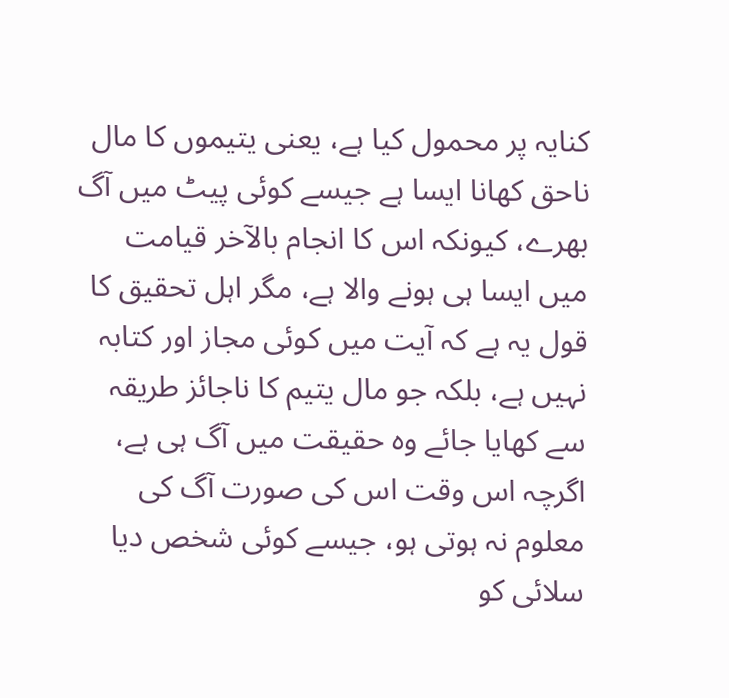کنایہ پر محمول کیا ہے، یعنی یتیموں کا مال ناحق کھانا ایسا ہے جیسے کوئی پیٹ میں آگ بھرے، کیونکہ اس کا انجام بالآخر قیامت میں ایسا ہی ہونے والا ہے، مگر اہل تحقیق کا قول یہ ہے کہ آیت میں کوئی مجاز اور کتابہ نہیں ہے، بلکہ جو مال یتیم کا ناجائز طریقہ سے کھایا جائے وہ حقیقت میں آگ ہی ہے، اگرچہ اس وقت اس کی صورت آگ کی معلوم نہ ہوتی ہو، جیسے کوئی شخص دیا سلائی کو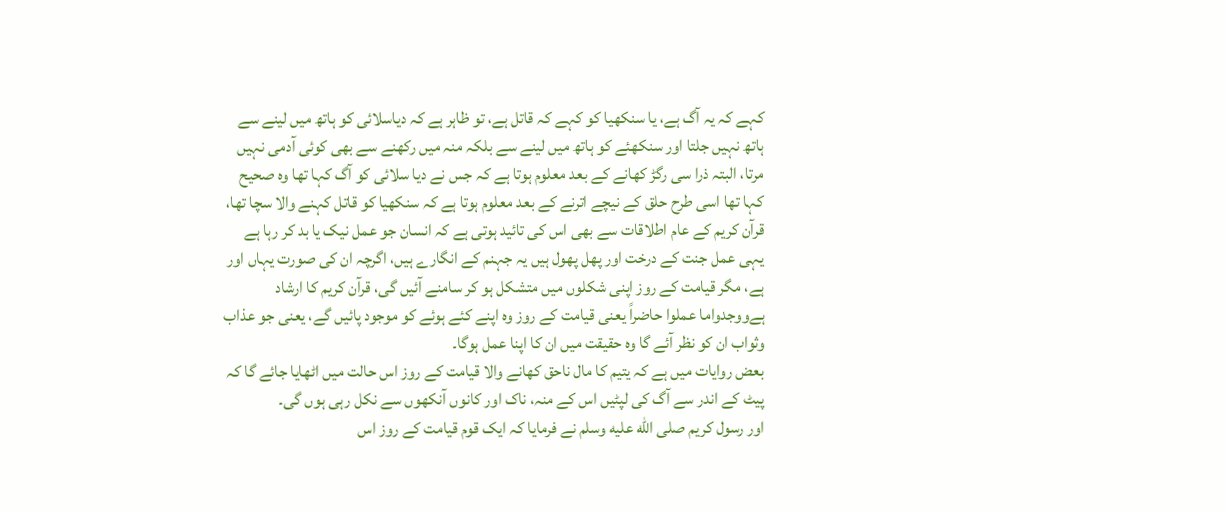کہے کہ یہ آگ ہے، یا سنکھیا کو کہے کہ قاتل ہے، تو ظاہر ہے کہ دیاسلائی کو ہاتھ میں لینے سے ہاتھ نہیں جلتا اور سنکھئے کو ہاتھ میں لینے سے بلکہ منہ میں رکھنے سے بھی کوئی آدمی نہیں مرتا، البتہ ذرا سی رگڑ کھانے کے بعد معلوم ہوتا ہے کہ جس نے دیا سلائی کو آگ کہا تھا وہ صحیح کہا تھا اسی طرح حلق کے نیچے اترنے کے بعد معلوم ہوتا ہے کہ سنکھیا کو قاتل کہنے والا سچا تھا، قرآن کریم کے عام اطلاقات سے بھی اس کی تائید ہوتی ہے کہ انسان جو عمل نیک یا بد کر رہا ہے یہی عمل جنت کے درخت اور پھل پھول ہیں یہ جہنم کے انگارے ہیں، اگرچہ ان کی صورت یہاں اور ہے، مگر قیامت کے روز اپنی شکلوں میں متشکل ہو کر سامنے آئیں گی، قرآن کریم کا ارشاد ہےووجدواما عملوا حاضراً یعنی قیامت کے روز وہ اپنے کئے ہوئے کو موجود پائیں گے، یعنی جو عذاب وثواب ان کو نظر آئے گا وہ حقیقت میں ان کا اپنا عمل ہوگا۔
بعض روایات میں ہے کہ یتیم کا مال ناحق کھانے والا قیامت کے روز اس حالت میں اٹھایا جائے گا کہ پیٹ کے اندر سے آگ کی لپٹیں اس کے منہ، ناک اور کانوں آنکھوں سے نکل رہی ہوں گی۔
اور رسول کریم صلى الله عليه وسلم نے فرمایا کہ ایک قوم قیامت کے روز اس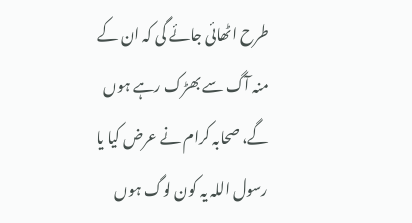طرح اٹھائی جائے گی کہ ان کے منہ آگ سے بھڑک رہے ہوں گے، صحابہ کرام نے عرض کیا یا رسول اللہ یہ کون لوگ ہوں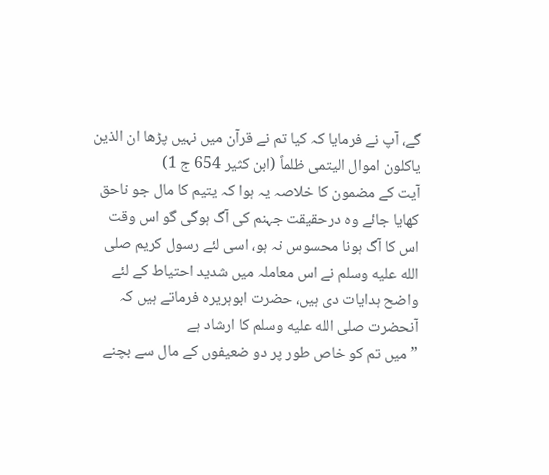گے، آپ نے فرمایا کہ کیا تم نے قرآن میں نہیں پڑھا ان الذین یاکلون اموال الیتمی ظلماً (ابن کثیر 654 ج 1)
آیت کے مضمون کا خلاصہ یہ ہوا کہ یتیم کا مال جو ناحق کھایا جائے وہ درحقیقت جہنم کی آگ ہوگی گو اس وقت اس کا آگ ہونا محسوس نہ ہو، اسی لئے رسول کریم صلى الله عليه وسلم نے اس معاملہ میں شدید احتیاط کے لئے واضح ہدایات دی ہیں، حضرت ابوہریرہ فرماتے ہیں کہ آنحضرت صلى الله عليه وسلم کا ارشاد ہے
”میں تم کو خاص طور پر دو ضعیفوں کے مال سے بچنے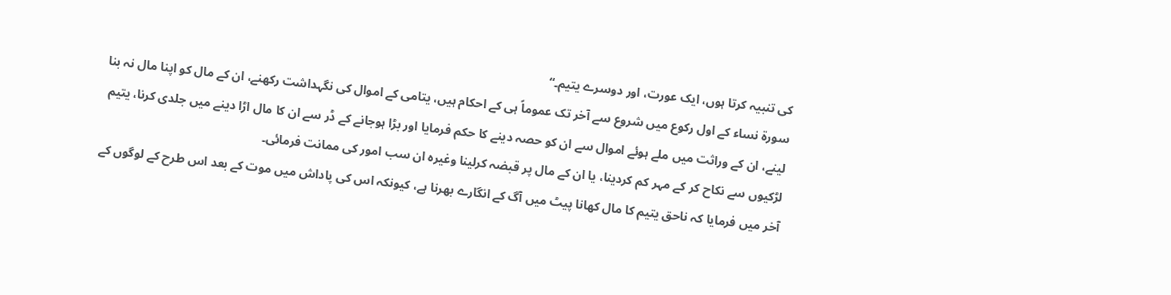کی تنبیہ کرتا ہوں، ایک عورت، اور دوسرے یتیم۔“
سورة نساء کے اول رکوع میں شروع سے آخر تک عموماً ہی کے احکام ہیں، یتامی کے اموال کی نگہداشت رکھنے، ان کے مال کو اپنا مال نہ بنا لینے، ان کے وراثت میں ملے ہوئے اموال سے ان کو حصہ دینے کا حکم فرمایا اور بڑا ہوجانے کے ڈر سے ان کا مال اڑا دینے میں جلدی کرنا، یتیم لڑکیوں سے نکاح کر کے مہر کم کردینا، یا ان کے مال پر قبضہ کرلینا وغیرہ ان سب امور کی ممانت فرمائی۔
آخر میں فرمایا کہ ناحق یتیم کا مال کھانا پیٹ میں آگ کے انگارے بھرنا ہے، کیونکہ اس کی پاداش میں موت کے بعد اس طرح کے لوگوں کے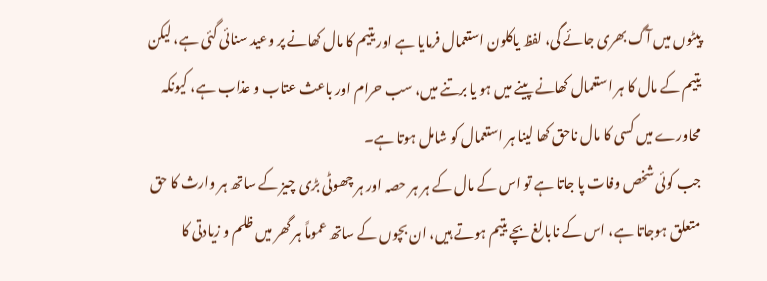پیٹوں میں آگ بھری جائے گی، لفظ یاکلون استعمال فرمایا ہے اور یتیم کا مال کھانے پر وعید سنائی گئی ہے، لیکن یتیم کے مال کا ہر استعمال کھانے پینے میں ہو یا برتنے میں، سب حرام اور باعث عتاب و عذاب ہے، کیونکہ محاورے میں کسی کا مال ناحق کھا لینا ہر استعمال کو شامل ہوتا ہے۔
جب کوئی شخص وفات پا جاتا ہے تو اس کے مال کے ہر ہر حصہ اور ہر چھوٹی بڑی چیز کے ساتھ ہر وارث کا حق متعلق ہوجاتا ہے، اس کے نابالغ بچے یتیم ہوتے ہیں، ان بچوں کے ساتھ عموماً ہر گھر میں ظلم و زیادتی کا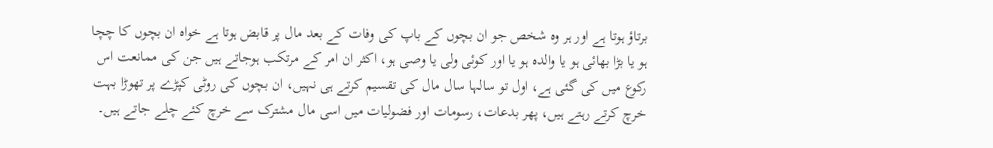برتاؤ ہوتا ہے اور ہر وہ شخص جو ان بچوں کے باپ کی وفات کے بعد مال پر قابض ہوتا ہے خواہ ان بچوں کا چچا ہو یا بڑا بھائی ہو یا والدہ ہو یا اور کوئی ولی یا وصی ہو، اکثر ان امر کے مرتکب ہوجاتے ہیں جن کی ممانعت اس رکوع میں کی گئی ہے، اول تو سالہا سال مال کی تقسیم کرتے ہی نہیں، ان بچوں کی روٹی کپڑے پر تھوڑا بہت خرچ کرتے رہتے ہیں، پھر بدعات، رسومات اور فضولیات میں اسی مال مشترک سے خرچ کئے چلے جاتے ہیں۔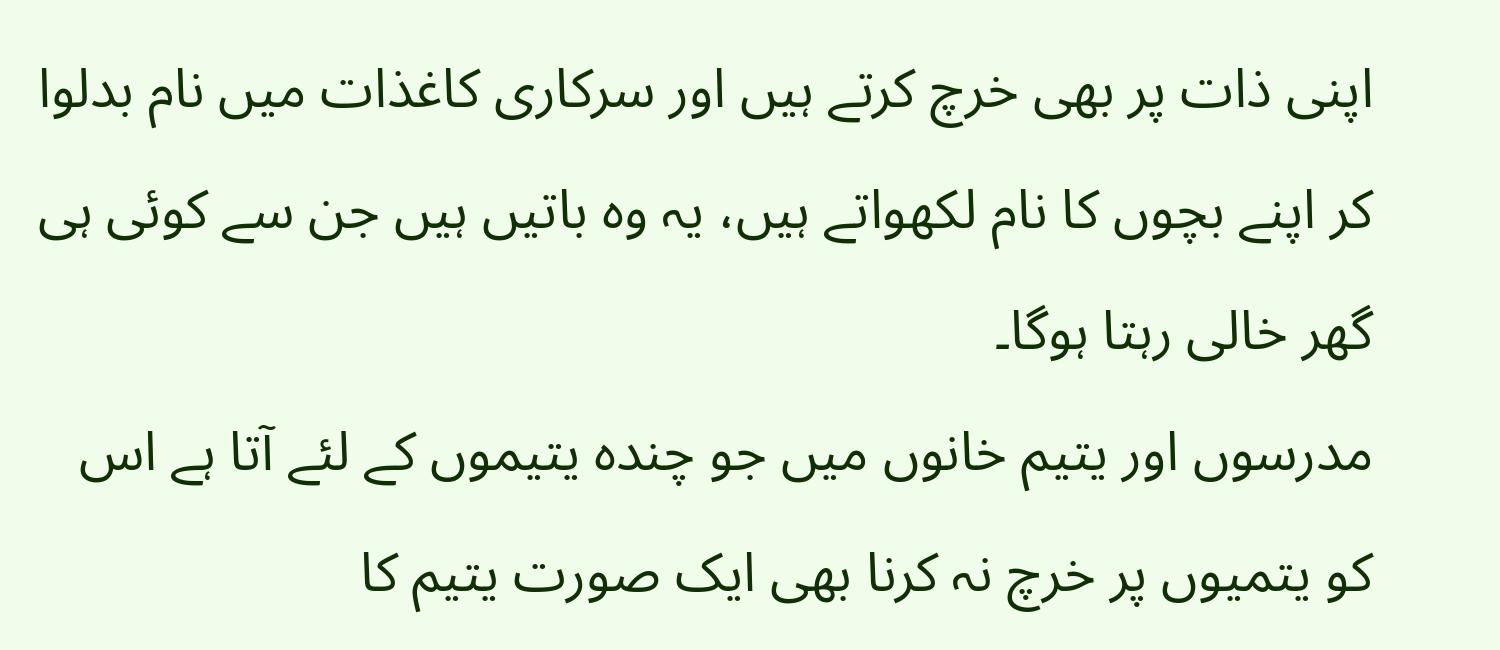اپنی ذات پر بھی خرچ کرتے ہیں اور سرکاری کاغذات میں نام بدلوا کر اپنے بچوں کا نام لکھواتے ہیں، یہ وہ باتیں ہیں جن سے کوئی ہی گھر خالی رہتا ہوگا۔
مدرسوں اور یتیم خانوں میں جو چندہ یتیموں کے لئے آتا ہے اس کو یتمیوں پر خرچ نہ کرنا بھی ایک صورت یتیم کا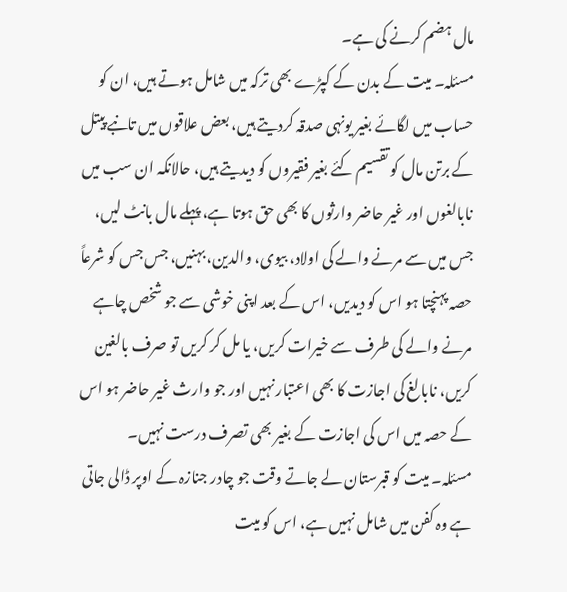مال ہضم کرنے کی ہے۔
مسئلہ۔ میت کے بدن کے کپڑے بھی ترکہ میں شامل ہوتے ہیں، ان کو حساب میں لگائے بغیر یونہی صدقہ کردیتے ہیں، بعض علاقوں میں تانبے پیتل کے برتن مال کو تقسیم کئے بغیر فقیروں کو دیدیتے ہیں، حالانکہ ان سب میں نابالغوں اور غیر حاضر وارثوں کا بھی حق ہوتا ہے، پہلے مال بانٹ لیں، جس میں سے مرنے والے کی اولاد، بیوی، والدین، بہنیں، جس جس کو شرعاً حصہ پہنچتا ہو اس کو دیدیں، اس کے بعد اپنی خوشی سے جو شخص چاہے مرنے والے کی طرف سے خیرات کریں، یا مل کر کریں تو صرف بالغین کریں، نابالغ کی اجازت کا بھی اعتبار نہیں اور جو وارث غیر حاضر ہو اس کے حصہ میں اس کی اجازت کے بغیر بھی تصرف درست نہیں۔
مسئلہ۔ میت کو قبرستان لے جاتے وقت جو چادر جنازہ کے اوپر ڈالی جاتی ہے وہ کفن میں شامل نہیں ہے، اس کو میت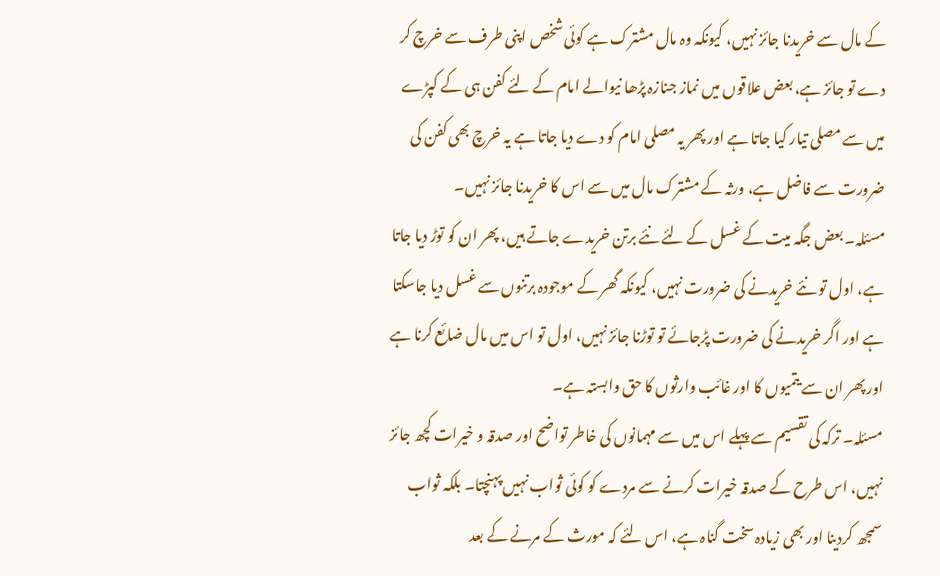کے مال سے خریدنا جائز نہیں، کیونکہ وہ مال مشترک ہے کوئی شخص اپنی طرف سے خرچ کر دے تو جائز ہے، بعض علاقوں میں نماز جنازہ پڑھا نیوالے امام کے لئے کفن ہی کے کپڑے میں سے مصلی تیار کیا جاتا ہے اور پھر یہ مصلی امام کو دے دیا جاتا ہے یہ خرچ بھی کفن کی ضرورت سے فاضل ہے، ورثہ کے مشترک مال میں سے اس کا خریدنا جائز نہیں۔
مسئلہ۔ بعض جگہ میت کے غسل کے لئے نئے برتن خریدے جاتے ہیں، پھر ان کو توڑ دیا جاتا ہے، اول تو نئے خریدنے کی ضرورت نہیں، کیونکہ گھر کے موجودہ برتنوں سے غسل دیا جاسکتا ہے اور اگر خریدنے کی ضرورت پڑجائے تو توڑنا جائز نہیں، اول تو اس میں مال ضائع کرنا ہے اور پھر ان سے یتمیوں کا اور غائب وارثوں کا حق وابستہ ہے۔
مسئلہ۔ ترکہ کی تقسیم سے پہلے اس میں سے مہمانوں کی خاطر تواضح اور صدقہ و خیرات کچھ جائز نہیں، اس طرح کے صدقہ خیرات کرنے سے مردے کو کوئی ثواب نہیں پہنچتا۔ بلکہ ثواب سمجھ کردینا اور بھی زیادہ سخت گناہ ہے، اس لئے کہ مورث کے مرنے کے بعد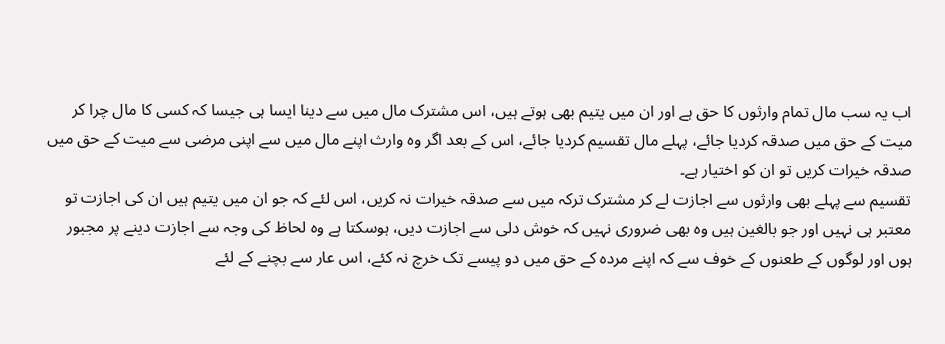اب یہ سب مال تمام وارثوں کا حق ہے اور ان میں یتیم بھی ہوتے ہیں، اس مشترک مال میں سے دینا ایسا ہی جیسا کہ کسی کا مال چرا کر میت کے حق میں صدقہ کردیا جائے، پہلے مال تقسیم کردیا جائے، اس کے بعد اگر وہ وارث اپنے مال میں سے اپنی مرضی سے میت کے حق میں صدقہ خیرات کریں تو ان کو اختیار ہے۔
تقسیم سے پہلے بھی وارثوں سے اجازت لے کر مشترک ترکہ میں سے صدقہ خیرات نہ کریں، اس لئے کہ جو ان میں یتیم ہیں ان کی اجازت تو معتبر ہی نہیں اور جو بالغین ہیں وہ بھی ضروری نہیں کہ خوش دلی سے اجازت دیں، ہوسکتا ہے وہ لحاظ کی وجہ سے اجازت دینے پر مجبور ہوں اور لوگوں کے طعنوں کے خوف سے کہ اپنے مردہ کے حق میں دو پیسے تک خرچ نہ کئے، اس عار سے بچنے کے لئے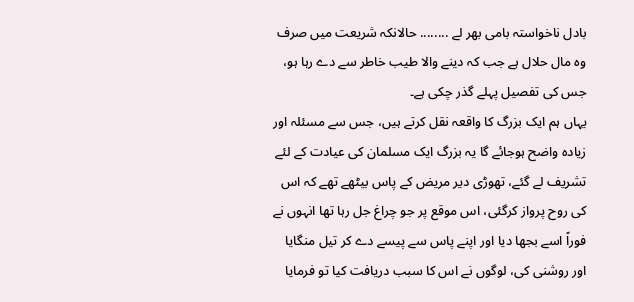بادل ناخواستہ بامی بھر لے ........ حالانکہ شریعت میں صرف وہ مال حلال ہے جب کہ دینے والا طیب خاطر سے دے رہا ہو، جس کی تفصیل پہلے گذر چکی ہے۔
یہاں ہم ایک بزرگ کا واقعہ نقل کرتے ہیں، جس سے مسئلہ اور زیادہ واضح ہوجائے گا یہ بزرگ ایک مسلمان کی عیادت کے لئے تشریف لے گئے، تھوڑی دیر مریض کے پاس بیٹھے تھے کہ اس کی روح پرواز کرگئی، اس موقع پر جو چراغ جل رہا تھا انہوں نے فوراً اسے بجھا دیا اور اپنے پاس سے پیسے دے کر تیل منگایا اور روشنی کی، لوگوں نے اس کا سبب دریافت کیا تو فرمایا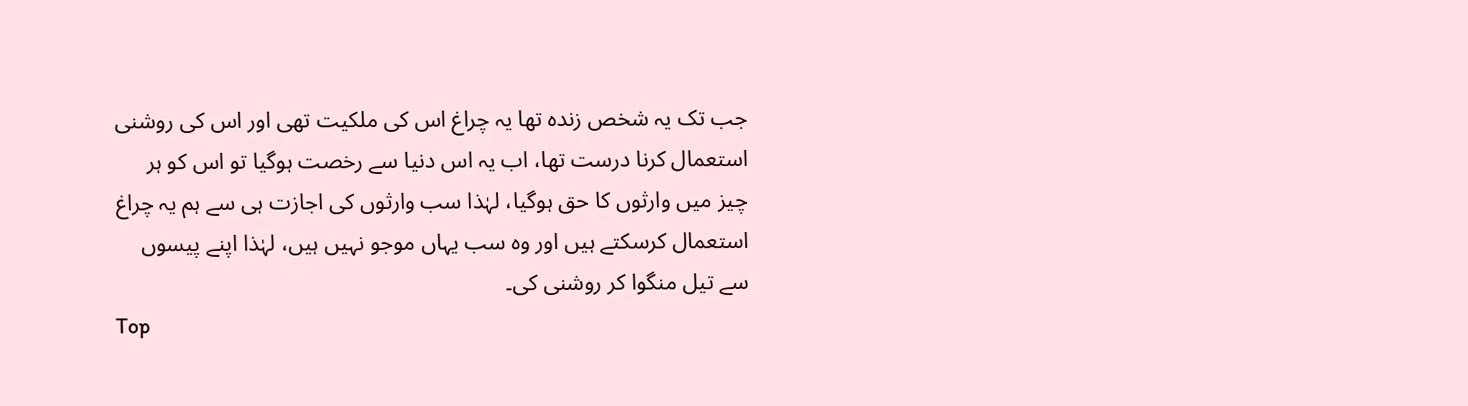جب تک یہ شخص زندہ تھا یہ چراغ اس کی ملکیت تھی اور اس کی روشنی استعمال کرنا درست تھا، اب یہ اس دنیا سے رخصت ہوگیا تو اس کو ہر چیز میں وارثوں کا حق ہوگیا، لہٰذا سب وارثوں کی اجازت ہی سے ہم یہ چراغ استعمال کرسکتے ہیں اور وہ سب یہاں موجو نہیں ہیں، لہٰذا اپنے پیسوں سے تیل منگوا کر روشنی کی۔
Top